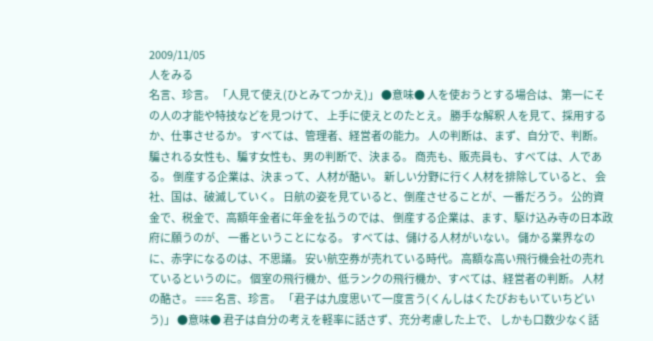2009/11/05
人をみる
名言、珍言。 「人見て使え(ひとみてつかえ)」 ●意味● 人を使おうとする場合は、 第一にその人の才能や特技などを見つけて、 上手に使えとのたとえ。 勝手な解釈 人を見て、採用するか、仕事させるか。 すべては、管理者、経営者の能力。 人の判断は、まず、自分で、判断。 騙される女性も、騙す女性も、男の判断で、決まる。 商売も、販売員も、すべては、人である。 倒産する企業は、決まって、人材が酷い。 新しい分野に行く人材を排除していると、 会社、国は、破滅していく。 日航の姿を見ていると、倒産させることが、一番だろう。 公的資金で、税金で、高額年金者に年金を払うのでは、 倒産する企業は、ます、駆け込み寺の日本政府に願うのが、 一番ということになる。 すべては、儲ける人材がいない。 儲かる業界なのに、赤字になるのは、不思議。 安い航空券が売れている時代。 高額な高い飛行機会社の売れているというのに。 個室の飛行機か、低ランクの飛行機か、すべては、経営者の判断。 人材の酷さ。 === 名言、珍言。 「君子は九度思いて一度言う(くんしはくたびおもいていちどいう)」 ●意味● 君子は自分の考えを軽率に話さず、充分考慮した上で、 しかも口数少なく話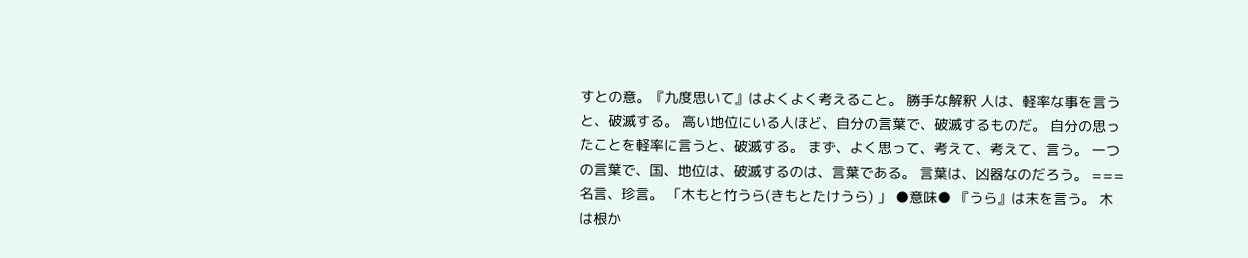すとの意。『九度思いて』はよくよく考えること。 勝手な解釈 人は、軽率な事を言うと、破滅する。 高い地位にいる人ほど、自分の言葉で、破滅するものだ。 自分の思ったことを軽率に言うと、破滅する。 まず、よく思って、考えて、考えて、言う。 一つの言葉で、国、地位は、破滅するのは、言葉である。 言葉は、凶器なのだろう。 === 名言、珍言。 「木もと竹うら(きもとたけうら) 」 ●意味● 『うら』は末を言う。 木は根か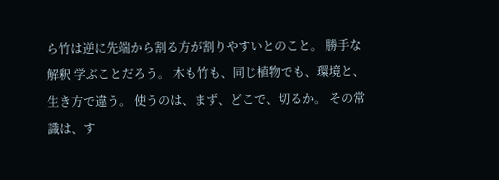ら竹は逆に先端から割る方が割りやすいとのこと。 勝手な解釈 学ぶことだろう。 木も竹も、同じ植物でも、環境と、生き方で違う。 使うのは、まず、どこで、切るか。 その常識は、す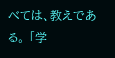べては、教えである。 「学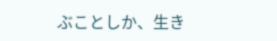ぶことしか、生き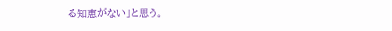る知恵がない」と思う。